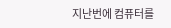지난번에 컴퓨터를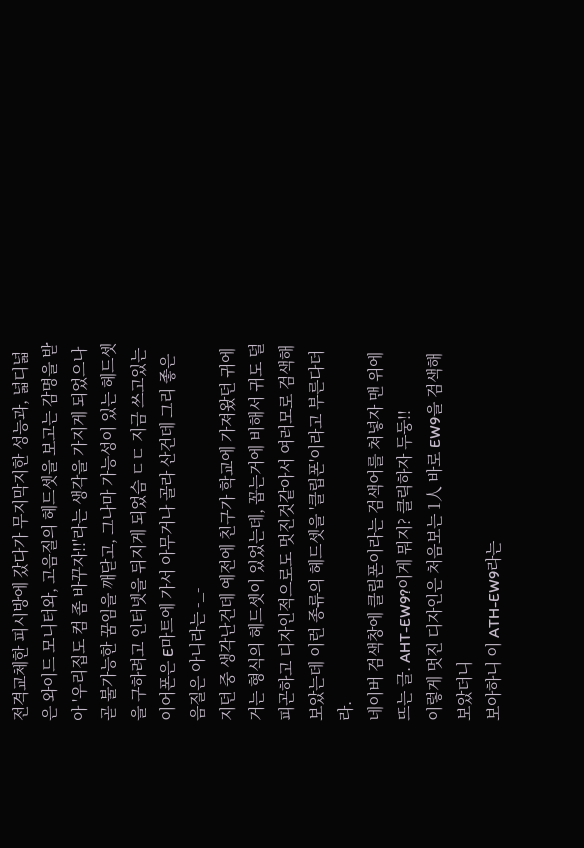전격교체한 피시방에 갔다가 무지막지한 성능과, 넓디넓은 와이드 모니터와, 고음질의 헤드셋을 보고는 감명을 받아 '우리집도 컴 좀 바꾸자!!'라는 생각을 가지게 되었으나 곧 불가능한 꿈임을 깨닫고, 그나마 가능성이 있는 헤드셋을 구하려고 인터넷을 뒤지게 되었슴 ㄷㄷ 지금 쓰고있는 이어폰은 E마트에 가서 아무거나 골라 산건데 그리 좋은 음질은 아니라는 -_-
지던 중 생각난건데 예전에 친구가 학교에 가져왔던 귀에 거는 형식의 헤드셋이 있었는데, 꼽는거에 비해서 귀도 덜피곤하고 디자인적으로도 멋진것같아서 여러모로 검색해보았는데 이런 종류의 헤드셋을 '클립폰'이라고 부른다더라.
네이버 검색창에 클립폰이라는 검색어를 쳐넣자 맨 위에 뜨는 글. AHT-EW9?이게 뭐지? 클릭하자 두둥!!
이렇게 멋진 디자인은 처음보는 1人 바로 EW9을 검색해보았더니
보아하니 이 ATH-EW9라는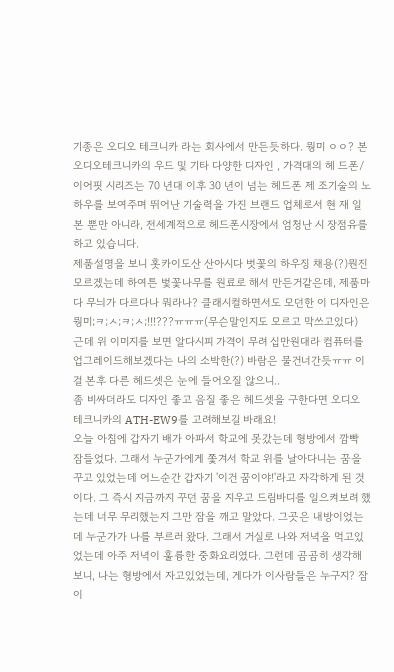기종은 오디오 테크니카 라는 회사에서 만든듯하다. 뭥미 ㅇㅇ? 본 오디오테크니카의 우드 및 기타 다양한 디자인 , 가격대의 헤 드폰/이어핏 시리즈는 70 년대 이후 30 년이 넘는 헤드폰 제 조기술의 노하우를 보여주며 뛰어난 기술력을 가진 브랜드 업체로서 현 재 일본 뿐만 아니라, 전세계적으로 헤드폰시장에서 엄청난 시 장점유를 하고 있습니다.
제품설명을 보니 홋카이도산 산아시다 벗꽃의 하우징 채용(?)뭔진 모르겠는데 하여튼 벛꽃나무를 원료로 해서 만든거같은데, 제품마다 무늬가 다르다나 뭐라나? 클래시컬하면서도 모던한 이 디자인은 뭥미;ㅋ;ㅅ;ㅋ;ㅅ;!!!???ㅠㅠㅠ(무슨말인지도 모르고 막쓰고있다)
근데 위 이미지를 보면 알다시피 가격이 무려 십만원대라 컴퓨터를 업그레이드해보겠다는 나의 소박한(?) 바람은 물건너간듯ㅠㅠ 이걸 본후 다른 헤드셋은 눈에 들어오질 않으니..
좀 비싸더라도 디자인 좋고 음질 좋은 헤드셋을 구한다면 오디오 테크니카의 ATH-EW9를 고려해보길 바래요!
오늘 아침에 갑자기 배가 아파서 학교에 못갔는데 형방에서 깜빡 잠들었다. 그래서 누군가에게 쫓겨서 학교 위를 날아다니는 꿈을 꾸고 있었는데 어느순간 갑자기 '이건 꿈이야!'라고 자각하게 된 것이다. 그 즉시 지금까지 꾸던 꿈을 지우고 드림바디를 일으켜보려 했는데 너무 무리했는지 그만 잠을 깨고 말았다. 그곳은 내방이었는데 누군가가 나를 부르러 왔다. 그래서 거실로 나와 저녁을 먹고있었는데 아주 저녁이 훌륭한 중화요리였다. 그런데 곰곰히 생각해보니, 나는 형방에서 자고있었는데, 게다가 이사람들은 누구지? 잠이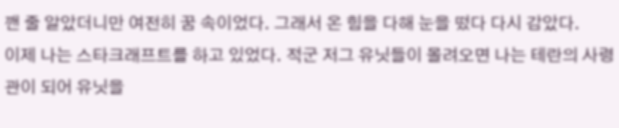깬 줄 알았더니만 여전히 꿈 속이었다. 그래서 온 힘을 다해 눈을 떴다 다시 감았다.
이제 나는 스타크래프트를 하고 있었다. 적군 저그 유닛들이 몰려오면 나는 테란의 사령관이 되어 유닛을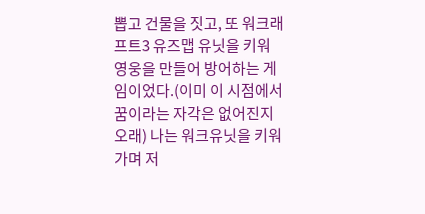뽑고 건물을 짓고, 또 워크래프트3 유즈맵 유닛을 키워 영웅을 만들어 방어하는 게임이었다.(이미 이 시점에서 꿈이라는 자각은 없어진지 오래) 나는 워크유닛을 키워가며 저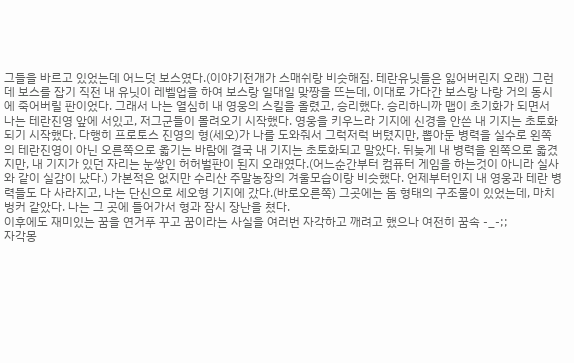그들을 바르고 있었는데 어느덧 보스였다.(이야기전개가 스매쉬랑 비슷해짐. 테란유닛들은 잃어버린지 오래) 그런데 보스를 잡기 직전 내 유닛이 레벨업을 하여 보스랑 일대일 맞짱을 뜨는데, 이대로 가다간 보스랑 나랑 거의 동시에 죽어버릴 판이었다. 그래서 나는 열심히 내 영웅의 스킬을 올렸고, 승리했다. 승리하니까 맵이 초기화가 되면서 나는 테란진영 앞에 서있고, 저그군들이 몰려오기 시작했다. 영웅을 키우느라 기지에 신경을 안쓴 내 기지는 초토화되기 시작했다. 다행히 프로토스 진영의 형(세오)가 나를 도와줘서 그럭저럭 버텼지만, 뽑아둔 병력을 실수로 왼쪽의 테란진영이 아닌 오른쪽으로 옯기는 바람에 결국 내 기지는 초토화되고 말았다. 뒤늦게 내 병력을 왼쪽으로 옯겼지만, 내 기지가 있던 자리는 눈쌓인 허허벌판이 된지 오래였다.(어느순간부터 컴퓨터 게임을 하는것이 아니라 실사와 같이 실감이 났다.) 가본적은 없지만 수리산 주말농장의 겨울모습이랑 비슷했다. 언제부터인지 내 영웅과 테란 병력들도 다 사라지고, 나는 단신으로 세오형 기지에 갔다.(바로오른쪽) 그곳에는 돔 형태의 구조물이 있었는데, 마치 벙커 같았다. 나는 그 곳에 들어가서 형과 잠시 장난을 쳤다.
이후에도 재미있는 꿈을 연거푸 꾸고 꿈이라는 사실을 여러번 자각하고 깨려고 했으나 여전히 꿈속 -_-;;
자각몽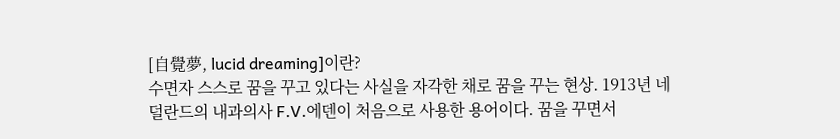[自覺夢, lucid dreaming]이란?
수면자 스스로 꿈을 꾸고 있다는 사실을 자각한 채로 꿈을 꾸는 현상. 1913년 네덜란드의 내과의사 F.V.에덴이 처음으로 사용한 용어이다. 꿈을 꾸면서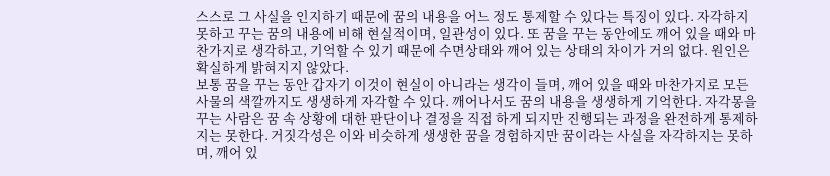스스로 그 사실을 인지하기 때문에 꿈의 내용을 어느 정도 통제할 수 있다는 특징이 있다. 자각하지 못하고 꾸는 꿈의 내용에 비해 현실적이며, 일관성이 있다. 또 꿈을 꾸는 동안에도 깨어 있을 때와 마찬가지로 생각하고, 기억할 수 있기 때문에 수면상태와 깨어 있는 상태의 차이가 거의 없다. 원인은 확실하게 밝혀지지 않았다.
보통 꿈을 꾸는 동안 갑자기 이것이 현실이 아니라는 생각이 들며, 깨어 있을 때와 마찬가지로 모든 사물의 색깔까지도 생생하게 자각할 수 있다. 깨어나서도 꿈의 내용을 생생하게 기억한다. 자각몽을 꾸는 사람은 꿈 속 상황에 대한 판단이나 결정을 직접 하게 되지만 진행되는 과정을 완전하게 통제하지는 못한다. 거짓각성은 이와 비슷하게 생생한 꿈을 경험하지만 꿈이라는 사실을 자각하지는 못하며, 깨어 있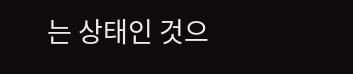는 상태인 것으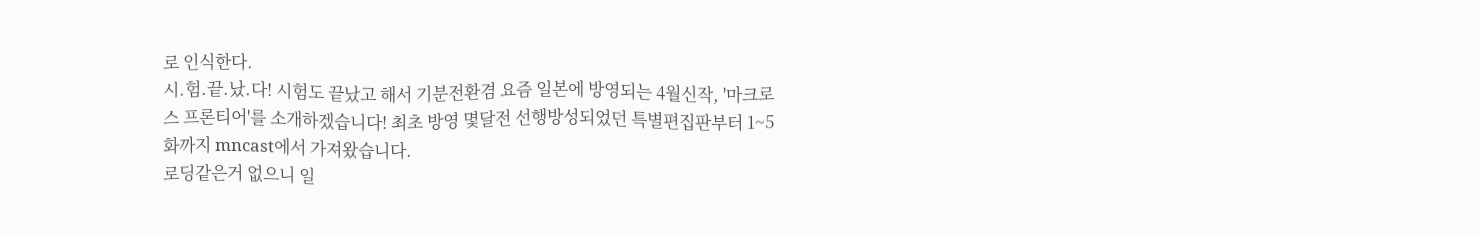로 인식한다.
시.험.끝.났.다! 시험도 끝났고 해서 기분전환겸 요즘 일본에 방영되는 4월신작, '마크로스 프론티어'를 소개하겠습니다! 최초 방영 몇달전 선행방성되었던 특별편집판부터 1~5화까지 mncast에서 가져왔습니다.
로딩같은거 없으니 일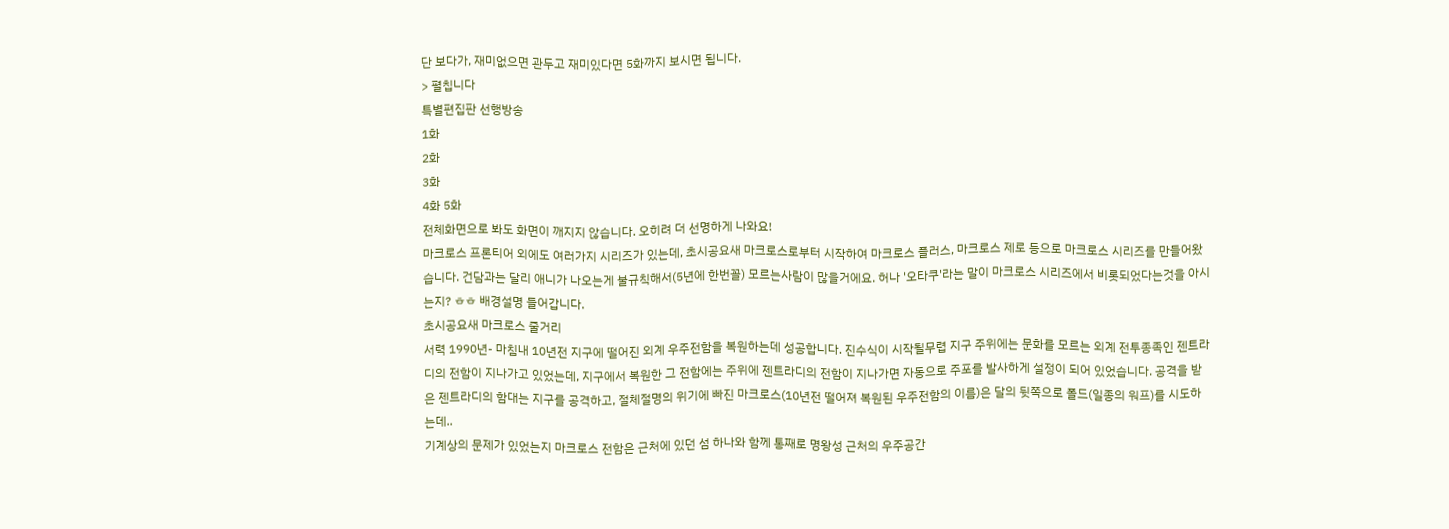단 보다가, 재미없으면 관두고 재미있다면 5화까지 보시면 됩니다.
> 펼칩니다
특별편집판 선행방송
1화
2화
3화
4화 5화
전체화면으로 봐도 화면이 깨지지 않습니다. 오히려 더 선명하게 나와요!
마크로스 프론티어 외에도 여러가지 시리즈가 있는데, 초시공요새 마크로스로부터 시작하여 마크로스 플러스, 마크로스 제로 등으로 마크로스 시리즈를 만들어왔습니다. 건담과는 달리 애니가 나오는게 불규칙해서(5년에 한번꼴) 모르는사람이 많을거에요. 허나 '오타쿠'라는 말이 마크로스 시리즈에서 비롯되었다는것을 아시는지? ㅎㅎ 배경설명 들어갑니다.
초시공요새 마크로스 줄거리
서력 1990년- 마침내 10년전 지구에 떨어진 외계 우주전함을 복원하는데 성공합니다. 진수식이 시작될무렵 지구 주위에는 문화를 모르는 외계 전투종족인 젠트라디의 전함이 지나가고 있었는데, 지구에서 복원한 그 전함에는 주위에 젠트라디의 전함이 지나가면 자동으로 주포를 발사하게 설정이 되어 있었습니다. 공격을 받은 젠트라디의 함대는 지구를 공격하고, 절체절명의 위기에 빠진 마크로스(10년전 떨어져 복원된 우주전함의 이름)은 달의 뒷쪽으로 폴드(일종의 워프)를 시도하는데..
기계상의 문제가 있었는지 마크로스 전함은 근처에 있던 섬 하나와 함께 통째로 명왕성 근처의 우주공간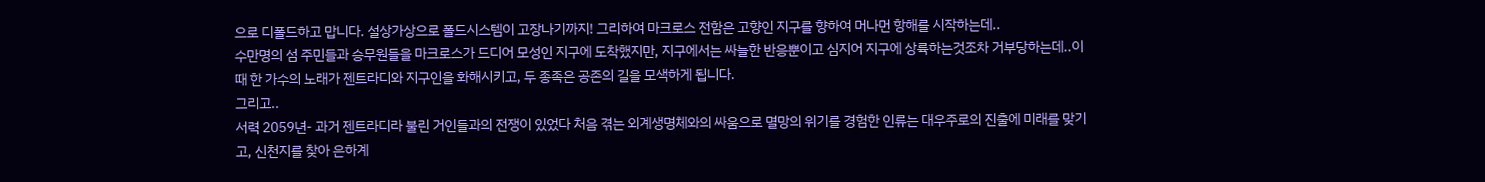으로 디폴드하고 맙니다. 설상가상으로 폴드시스템이 고장나기까지! 그리하여 마크로스 전함은 고향인 지구를 향하여 머나먼 항해를 시작하는데..
수만명의 섬 주민들과 승무원들을 마크로스가 드디어 모성인 지구에 도착했지만, 지구에서는 싸늘한 반응뿐이고 심지어 지구에 상륙하는것조차 거부당하는데..이때 한 가수의 노래가 젠트라디와 지구인을 화해시키고, 두 종족은 공존의 길을 모색하게 됩니다.
그리고..
서력 2059년- 과거 젠트라디라 불린 거인들과의 전쟁이 있었다 처음 겪는 외계생명체와의 싸움으로 멸망의 위기를 경험한 인류는 대우주로의 진출에 미래를 맞기고, 신천지를 찾아 은하계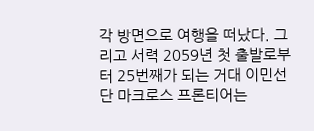각 방면으로 여행을 떠났다. 그리고 서력 2059년 첫 출발로부터 25번째가 되는 거대 이민선단 마크로스 프론티어는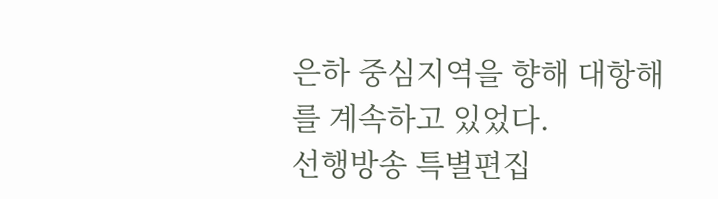은하 중심지역을 향해 대항해를 계속하고 있었다.
선행방송 특별편집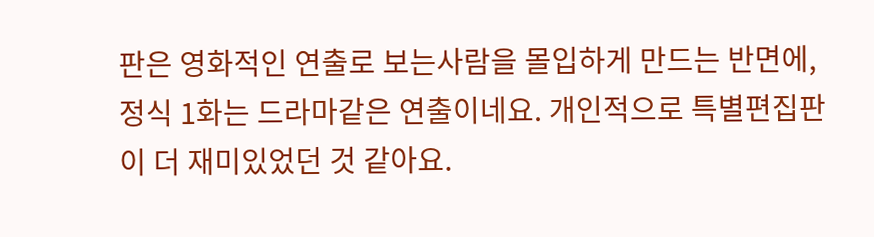판은 영화적인 연출로 보는사람을 몰입하게 만드는 반면에, 정식 1화는 드라마같은 연출이네요. 개인적으로 특별편집판이 더 재미있었던 것 같아요.